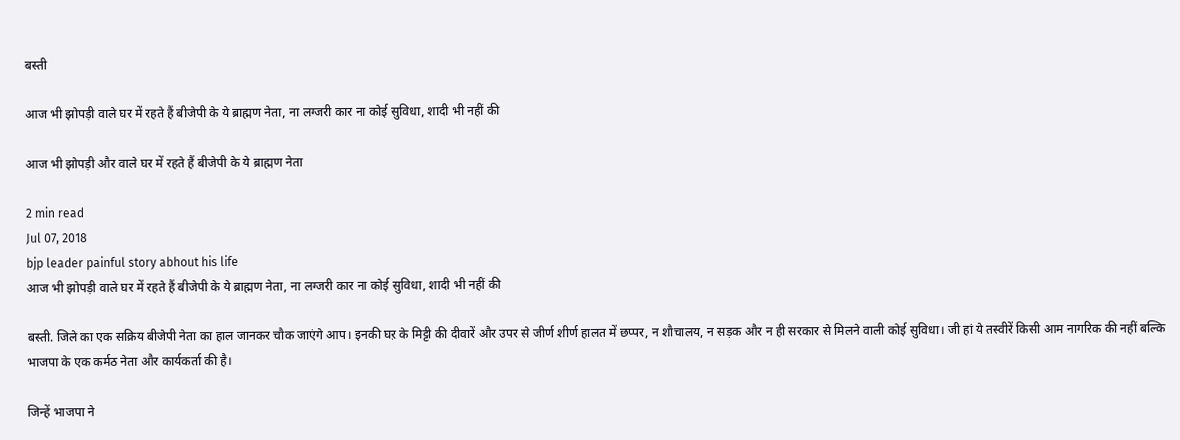बस्ती

आज भी झोपड़ी वाले घर में रहते हैं बीजेपी के ये ब्राह्मण नेता, ना लग्जरी कार ना कोई सुविधा, शादी भी नहीं की

आज भी झोपड़ी और वाले घर में रहते हैं बीजेपी के ये ब्राह्मण नेता

2 min read
Jul 07, 2018
bjp leader painful story abhout his life
आज भी झोपड़ी वाले घर में रहते हैं बीजेपी के ये ब्राह्मण नेता, ना लग्जरी कार ना कोई सुविधा, शादी भी नहीं की

बस्ती. जिले का एक सक्रिय बीजेपी नेता का हाल जानकर चौक जाएंगे आप। इनकी घऱ के मिट्टी की दीवारें और उपर से जीर्ण शीर्ण हालत में छप्पर, न शौचालय, न सड़क और न ही सरकार से मिलने वाली कोई सुविधा। जी हां ये तस्वीरें किसी आम नागरिक की नहीं बल्कि भाजपा के एक कर्मठ नेता और कार्यकर्ता की है।

जिन्हें भाजपा ने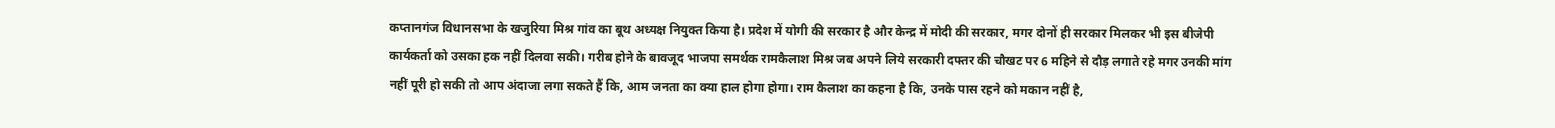कप्तानगंज विधानसभा के खजुरिया मिश्र गांव का बूथ अध्यक्ष नियुक्त किया है। प्रदेश में योगी की सरकार है और केन्द्र में मोदी की सरकार, मगर दोनों ही सरकार मिलकर भी इस बीजेपी कार्यकर्ता को उसका हक नहीं दिलवा सकी। गरीब होने के बावजूद भाजपा समर्थक रामकैलाश मिश्र जब अपने लिये सरकारी दफ्तर की चौखट पर 6 महिने से दौड़ लगाते रहे मगर उनकी मांग नहीं पूरी हो सकी तो आप अंदाजा लगा सकते हैं कि, आम जनता का क्या हाल होगा होगा। राम कैलाश का कहना है कि, उनके पास रहने को मकान नहीं है,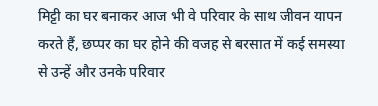मिट्टी का घर बनाकर आज भी वे परिवार के साथ जीवन यापन करते हैं, छप्पर का घर होने की वजह से बरसात में कई समस्या से उन्हें और उनके परिवार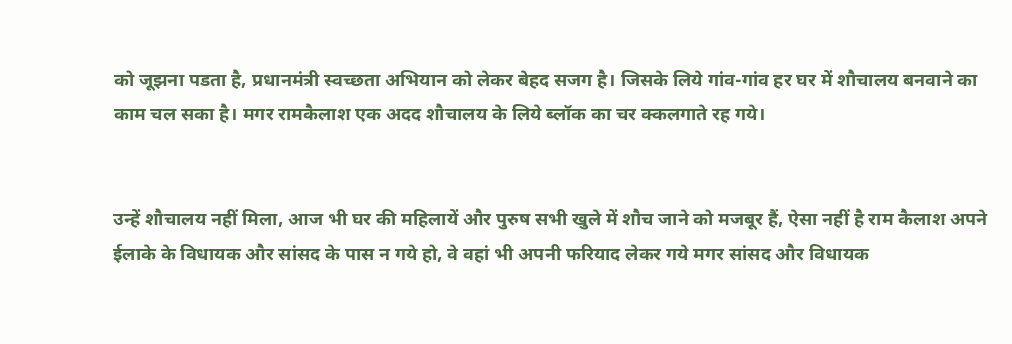को जूझना पडता है, प्रधानमंत्री स्वच्छता अभियान को लेकर बेहद सजग है। जिसके लिये गांव-गांव हर घर में शौचालय बनवाने का काम चल सका है। मगर रामकैलाश एक अदद शौचालय के लिये ब्लॉक का चर क्कलगाते रह गये।


उन्हें शौचालय नहीं मिला, आज भी घर की महिलायें और पुरुष सभी खुले में शौच जाने को मजबूर हैं, ऐसा नहीं है राम कैलाश अपने ईलाके के विधायक और सांसद के पास न गये हो, वे वहां भी अपनी फरियाद लेकर गये मगर सांसद और विधायक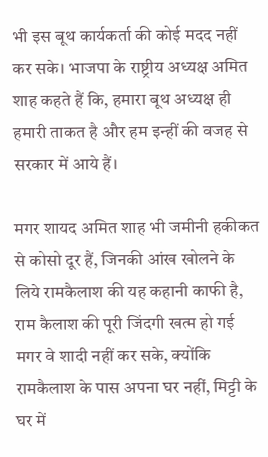भी इस बूथ कार्यकर्ता की कोई मदद नहीं कर सके। भाजपा के राष्ट्रीय अध्यक्ष अमित शाह कहते हैं कि, हमारा बूथ अध्यक्ष ही हमारी ताकत है और हम इन्हीं की वजह से सरकार में आये हैं।

मगर शायद अमित शाह भी जमीनी हकीकत से कोसो दूर हैं, जिनकी आंख खोलने के लिये रामकैलाश की यह कहानी काफी है, राम कैलाश की पूरी जिंदगी खत्म हो गई मगर वे शादी नहीं कर सके, क्योंकि रामकैलाश के पास अपना घर नहीं, मिट्टी के घर में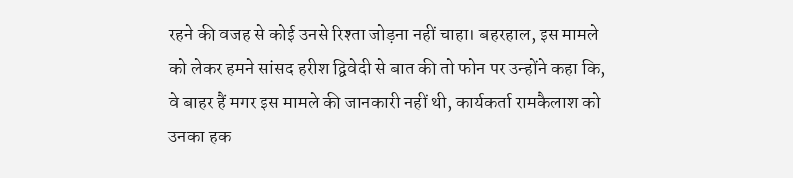रहने की वजह से कोई उनसे रिश्ता जोड़ना नहीं चाहा। बहरहाल, इस मामले को लेकर हमने सांसद हरीश द्विवेदी से बात की तो फोन पर उन्होंने कहा कि, वे बाहर हैं मगर इस मामले की जानकारी नहीं थी, कार्यकर्ता रामकैलाश को उनका हक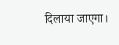दिलाया जाएगा।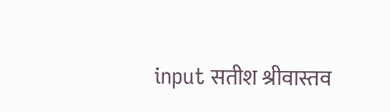input सतीश श्रीवास्तव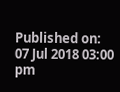Published on:
07 Jul 2018 03:00 pm